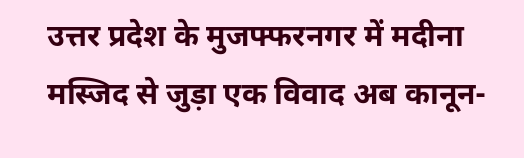उत्तर प्रदेश के मुजफ्फरनगर में मदीना मस्जिद से जुड़ा एक विवाद अब कानून-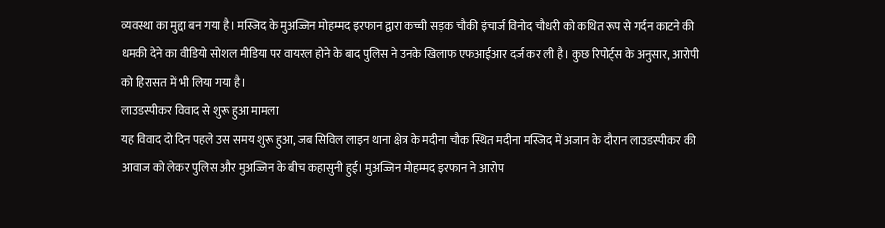व्यवस्था का मुद्दा बन गया है। मस्जिद के मुअज्जिन मोहम्मद इरफान द्वारा कच्ची सड़क चौकी इंचार्ज विनोद चौधरी को कथित रूप से गर्दन काटने की धमकी देने का वीडियो सोशल मीडिया पर वायरल होने के बाद पुलिस ने उनके खिलाफ एफआईआर दर्ज कर ली है। कुछ रिपोर्ट्स के अनुसार, आरोपी को हिरासत में भी लिया गया है।
लाउडस्पीकर विवाद से शुरू हुआ मामला
यह विवाद दो दिन पहले उस समय शुरू हुआ, जब सिविल लाइन थाना क्षेत्र के मदीना चौक स्थित मदीना मस्जिद में अजान के दौरान लाउडस्पीकर की आवाज को लेकर पुलिस और मुअज्जिन के बीच कहासुनी हुई। मुअज्जिन मोहम्मद इरफान ने आरोप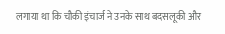लगाया था कि चौकी इंचार्ज ने उनके साथ बदसलूकी और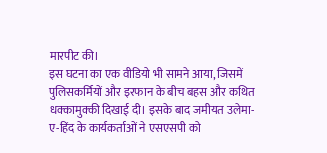मारपीट की।
इस घटना का एक वीडियो भी सामने आया, जिसमें पुलिसकर्मियों और इरफान के बीच बहस और कथित धक्कामुक्की दिखाई दी। इसके बाद जमीयत उलेमा-ए-हिंद के कार्यकर्ताओं ने एसएसपी को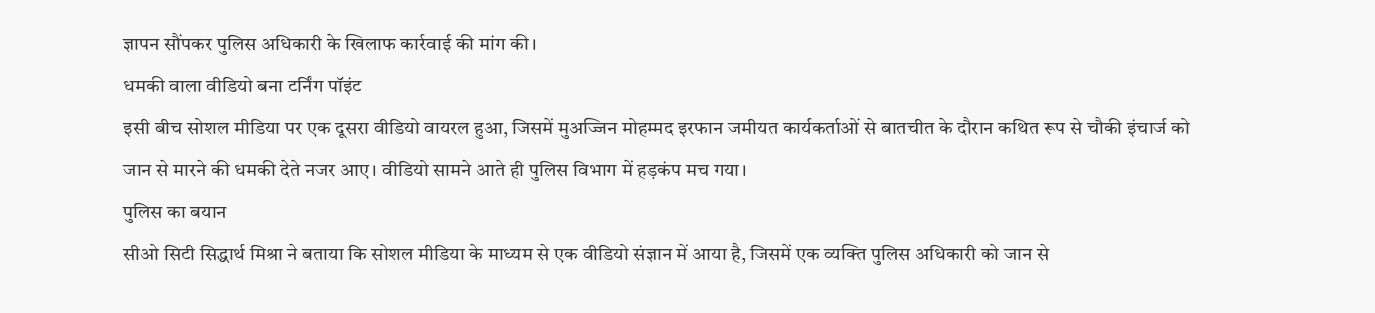ज्ञापन सौंपकर पुलिस अधिकारी के खिलाफ कार्रवाई की मांग की।
धमकी वाला वीडियो बना टर्निंग पॉइंट
इसी बीच सोशल मीडिया पर एक दूसरा वीडियो वायरल हुआ, जिसमें मुअज्जिन मोहम्मद इरफान जमीयत कार्यकर्ताओं से बातचीत के दौरान कथित रूप से चौकी इंचार्ज को जान से मारने की धमकी देते नजर आए। वीडियो सामने आते ही पुलिस विभाग में हड़कंप मच गया।
पुलिस का बयान
सीओ सिटी सिद्धार्थ मिश्रा ने बताया कि सोशल मीडिया के माध्यम से एक वीडियो संज्ञान में आया है, जिसमें एक व्यक्ति पुलिस अधिकारी को जान से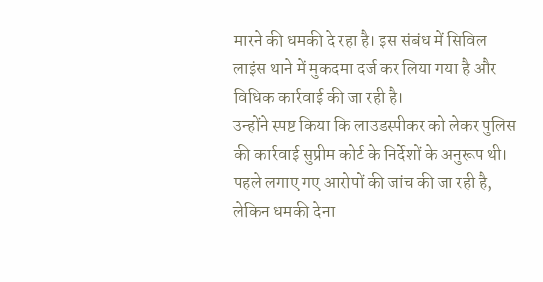मारने की धमकी दे रहा है। इस संबंध में सिविल लाइंस थाने में मुकदमा दर्ज कर लिया गया है और विधिक कार्रवाई की जा रही है।
उन्होंने स्पष्ट किया कि लाउडस्पीकर को लेकर पुलिस की कार्रवाई सुप्रीम कोर्ट के निर्देशों के अनुरूप थी। पहले लगाए गए आरोपों की जांच की जा रही है, लेकिन धमकी देना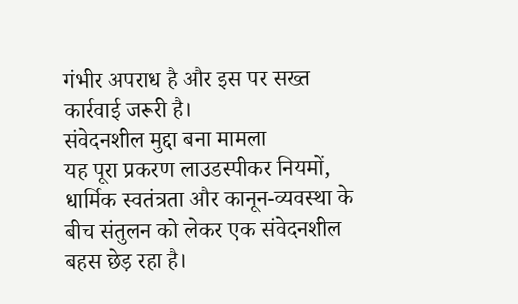गंभीर अपराध है और इस पर सख्त कार्रवाई जरूरी है।
संवेदनशील मुद्दा बना मामला
यह पूरा प्रकरण लाउडस्पीकर नियमों, धार्मिक स्वतंत्रता और कानून-व्यवस्था के बीच संतुलन को लेकर एक संवेदनशील बहस छेड़ रहा है।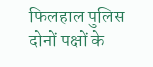फिलहाल पुलिस दोनों पक्षों के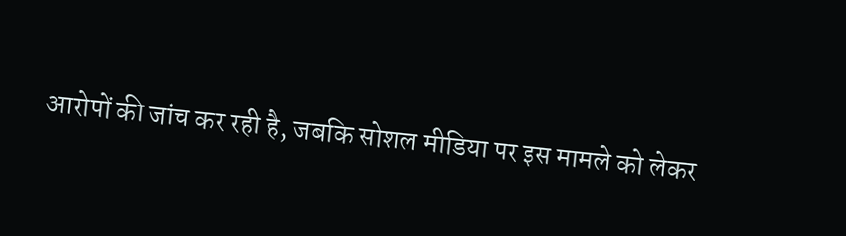आरोपों की जांच कर रही है, जबकि सोशल मीडिया पर इस मामले को लेकर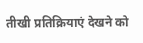तीखी प्रतिक्रियाएं देखने को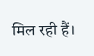मिल रही हैं।